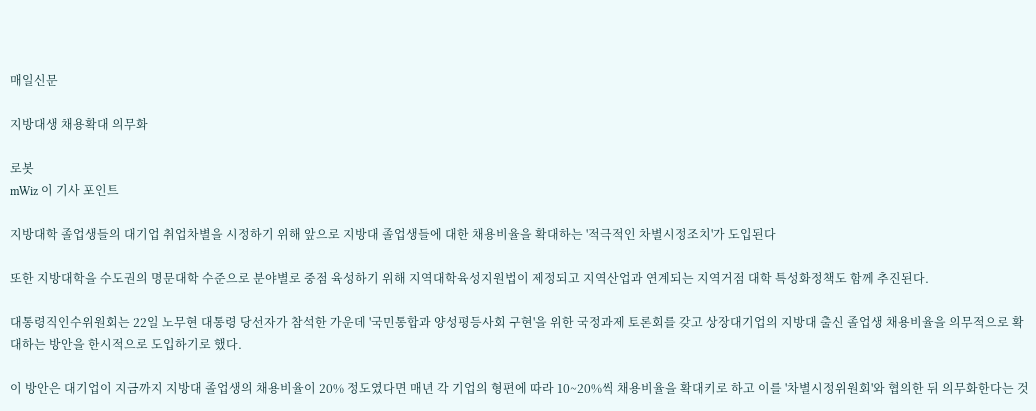매일신문

지방대생 채용확대 의무화

로봇
mWiz 이 기사 포인트

지방대학 졸업생들의 대기업 취업차별을 시정하기 위해 앞으로 지방대 졸업생들에 대한 채용비율을 확대하는 '적극적인 차별시정조치'가 도입된다

또한 지방대학을 수도권의 명문대학 수준으로 분야별로 중점 육성하기 위해 지역대학육성지원법이 제정되고 지역산업과 연계되는 지역거점 대학 특성화정책도 함께 추진된다.

대통령직인수위원회는 22일 노무현 대통령 당선자가 참석한 가운데 '국민통합과 양성평등사회 구현'을 위한 국정과제 토론회를 갖고 상장대기업의 지방대 출신 졸업생 채용비율을 의무적으로 확대하는 방안을 한시적으로 도입하기로 했다.

이 방안은 대기업이 지금까지 지방대 졸업생의 채용비율이 20% 정도였다면 매년 각 기업의 형편에 따라 10~20%씩 채용비율을 확대키로 하고 이를 '차별시정위원회'와 협의한 뒤 의무화한다는 것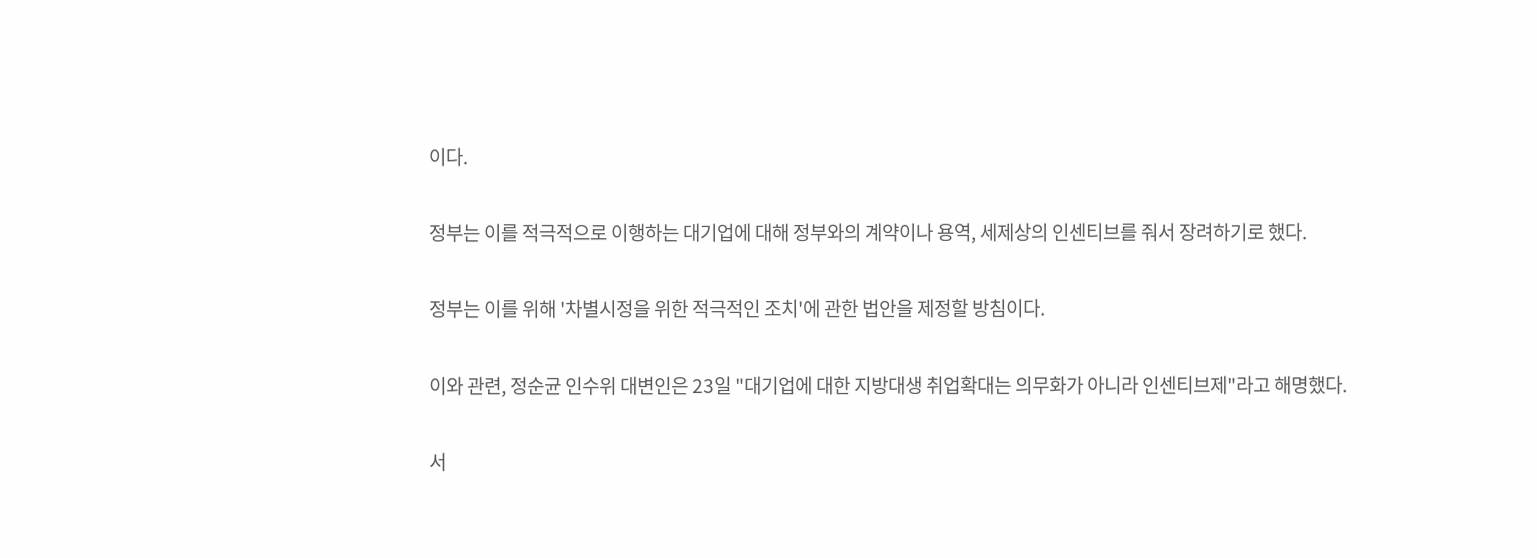이다.

정부는 이를 적극적으로 이행하는 대기업에 대해 정부와의 계약이나 용역, 세제상의 인센티브를 줘서 장려하기로 했다.

정부는 이를 위해 '차별시정을 위한 적극적인 조치'에 관한 법안을 제정할 방침이다.

이와 관련, 정순균 인수위 대변인은 23일 "대기업에 대한 지방대생 취업확대는 의무화가 아니라 인센티브제"라고 해명했다.

서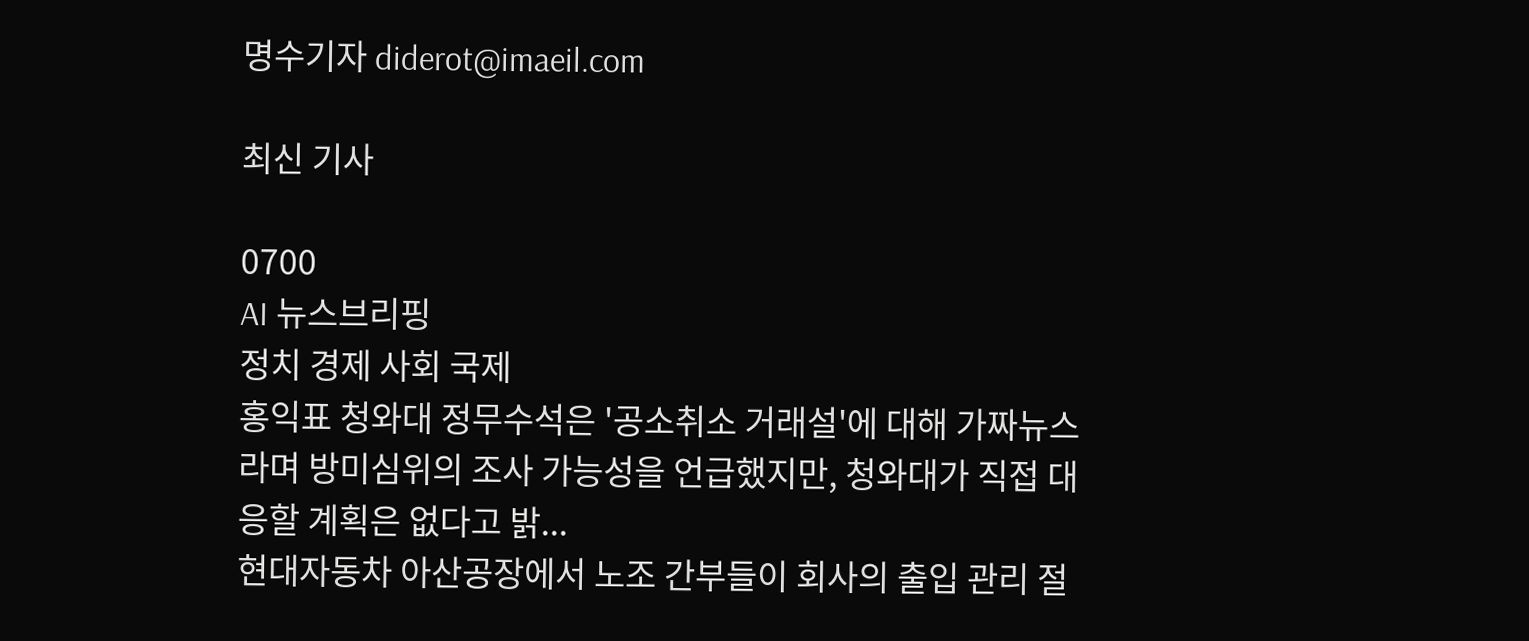명수기자 diderot@imaeil.com

최신 기사

0700
AI 뉴스브리핑
정치 경제 사회 국제
홍익표 청와대 정무수석은 '공소취소 거래설'에 대해 가짜뉴스라며 방미심위의 조사 가능성을 언급했지만, 청와대가 직접 대응할 계획은 없다고 밝...
현대자동차 아산공장에서 노조 간부들이 회사의 출입 관리 절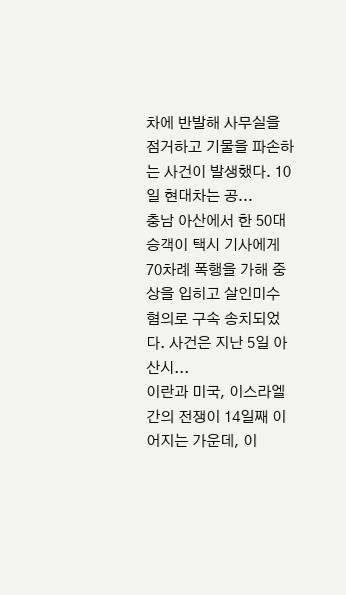차에 반발해 사무실을 점거하고 기물을 파손하는 사건이 발생했다. 10일 현대차는 공...
충남 아산에서 한 50대 승객이 택시 기사에게 70차례 폭행을 가해 중상을 입히고 살인미수 혐의로 구속 송치되었다. 사건은 지난 5일 아산시...
이란과 미국, 이스라엘 간의 전쟁이 14일째 이어지는 가운데, 이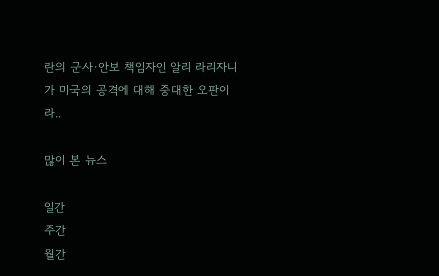란의 군사·안보 책임자인 알리 라리자니가 미국의 공격에 대해 중대한 오판이라..

많이 본 뉴스

일간
주간
월간